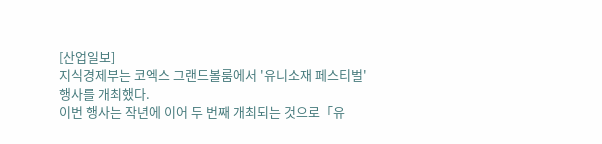[산업일보]
지식경제부는 코엑스 그랜드볼룸에서 '유니소재 페스티벌' 행사를 개최했다.
이번 행사는 작년에 이어 두 번째 개최되는 것으로「유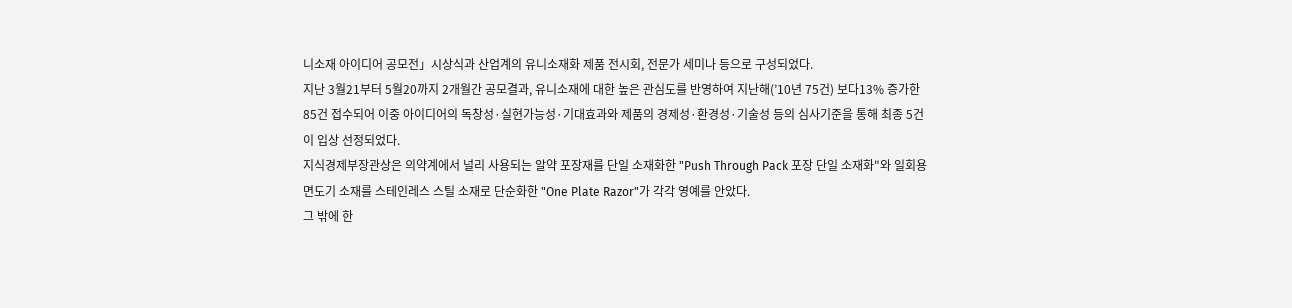니소재 아이디어 공모전」시상식과 산업계의 유니소재화 제품 전시회, 전문가 세미나 등으로 구성되었다.
지난 3월21부터 5월20까지 2개월간 공모결과, 유니소재에 대한 높은 관심도를 반영하여 지난해(’10년 75건) 보다13% 증가한 85건 접수되어 이중 아이디어의 독창성·실현가능성·기대효과와 제품의 경제성·환경성·기술성 등의 심사기준을 통해 최종 5건이 입상 선정되었다.
지식경제부장관상은 의약계에서 널리 사용되는 알약 포장재를 단일 소재화한 "Push Through Pack 포장 단일 소재화"와 일회용 면도기 소재를 스테인레스 스틸 소재로 단순화한 "One Plate Razor"가 각각 영예를 안았다.
그 밖에 한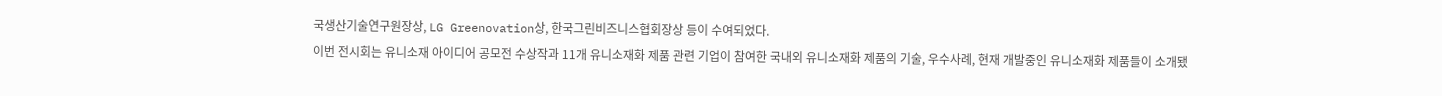국생산기술연구원장상, LG Greenovation상, 한국그린비즈니스협회장상 등이 수여되었다.
이번 전시회는 유니소재 아이디어 공모전 수상작과 11개 유니소재화 제품 관련 기업이 참여한 국내외 유니소재화 제품의 기술, 우수사례, 현재 개발중인 유니소재화 제품들이 소개됐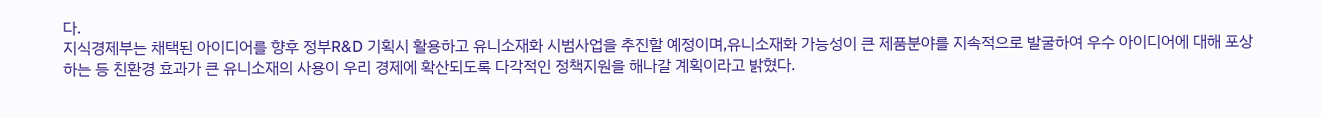다.
지식경제부는 채택된 아이디어를 향후 정부R&D 기획시 활용하고 유니소재화 시범사업을 추진할 예정이며,유니소재화 가능성이 큰 제품분야를 지속적으로 발굴하여 우수 아이디어에 대해 포상하는 등 친환경 효과가 큰 유니소재의 사용이 우리 경제에 확산되도록 다각적인 정책지원을 해나갈 계획이라고 밝혔다.